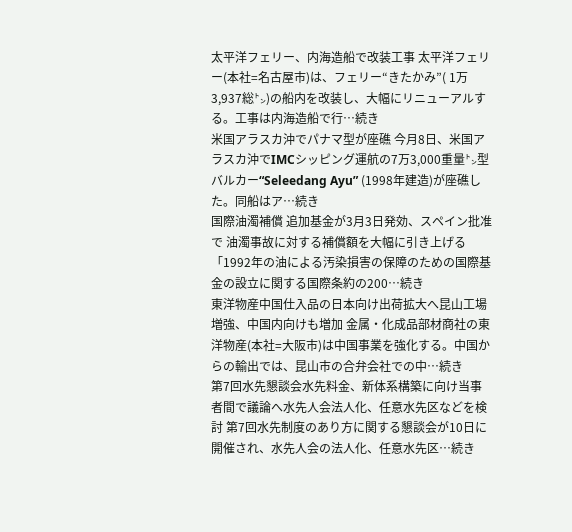太平洋フェリー、内海造船で改装工事 太平洋フェリー(本社=名古屋市)は、フェリー“きたかみ”( 1万3,937総㌧)の船内を改装し、大幅にリニューアルする。工事は内海造船で行…続き
米国アラスカ沖でパナマ型が座礁 今月8日、米国アラスカ沖でIMCシッピング運航の7万3,000重量㌧型バルカー“Seleedang Ayu” (1998年建造)が座礁した。同船はア…続き
国際油濁補償 追加基金が3月3日発効、スペイン批准で 油濁事故に対する補償額を大幅に引き上げる「1992年の油による汚染損害の保障のための国際基金の設立に関する国際条約の200…続き
東洋物産中国仕入品の日本向け出荷拡大へ昆山工場増強、中国内向けも増加 金属・化成品部材商社の東洋物産(本社=大阪市)は中国事業を強化する。中国からの輸出では、昆山市の合弁会社での中…続き
第7回水先懇談会水先料金、新体系構築に向け当事者間で議論へ水先人会法人化、任意水先区などを検討 第7回水先制度のあり方に関する懇談会が10日に開催され、水先人会の法人化、任意水先区…続き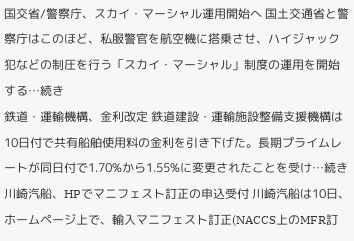国交省/警察庁、スカイ・マーシャル運用開始へ 国土交通省と警察庁はこのほど、私服警官を航空機に搭乗させ、ハイジャック犯などの制圧を行う「スカイ・マーシャル」制度の運用を開始する…続き
鉄道・運輸機構、金利改定 鉄道建設・運輸施設整備支援機構は10日付で共有船舶使用料の金利を引き下げた。長期プライムレートが同日付で1.70%から1.55%に変更されたことを受け…続き
川崎汽船、HPでマニフェスト訂正の申込受付 川崎汽船は10日、ホームページ上で、輸入マニフェスト訂正(NACCS上のMFR訂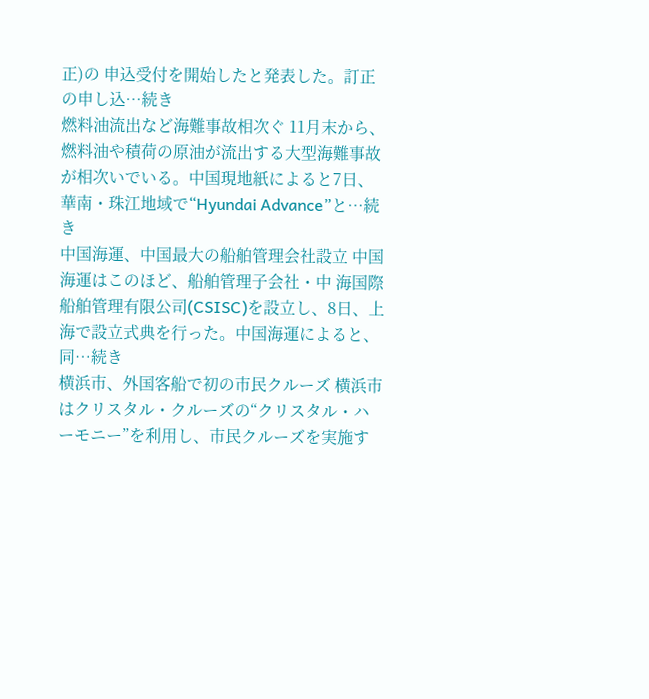正)の 申込受付を開始したと発表した。訂正の申し込…続き
燃料油流出など海難事故相次ぐ 11月末から、燃料油や積荷の原油が流出する大型海難事故が相次いでいる。中国現地紙によると7日、華南・珠江地域で“Hyundai Advance”と…続き
中国海運、中国最大の船舶管理会社設立 中国海運はこのほど、船舶管理子会社・中 海国際船舶管理有限公司(CSISC)を設立し、8日、上海で設立式典を行った。中国海運によると、同…続き
横浜市、外国客船で初の市民クルーズ 横浜市はクリスタル・クルーズの“クリスタル・ハーモニー”を利用し、市民クルーズを実施す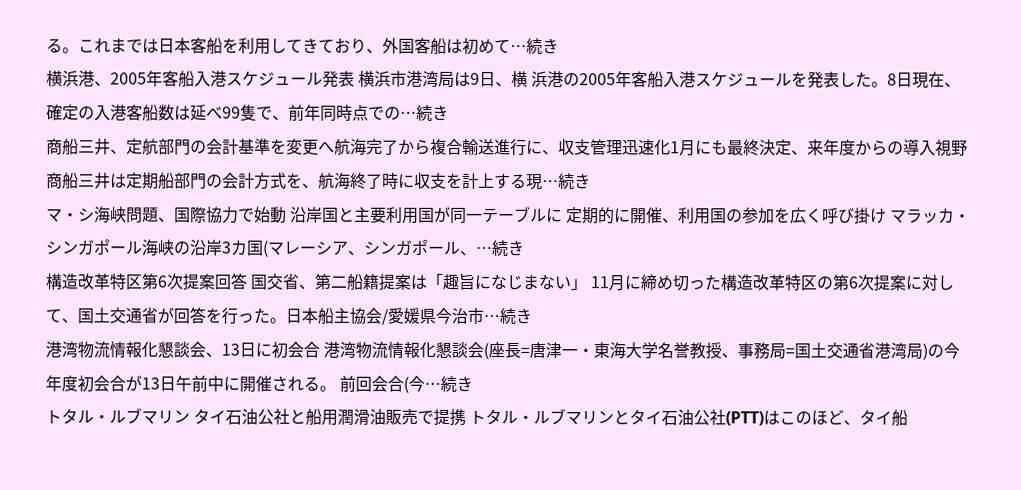る。これまでは日本客船を利用してきており、外国客船は初めて…続き
横浜港、2005年客船入港スケジュール発表 横浜市港湾局は9日、横 浜港の2005年客船入港スケジュールを発表した。8日現在、確定の入港客船数は延べ99隻で、前年同時点での…続き
商船三井、定航部門の会計基準を変更へ航海完了から複合輸送進行に、収支管理迅速化1月にも最終決定、来年度からの導入視野 商船三井は定期船部門の会計方式を、航海終了時に収支を計上する現…続き
マ・シ海峡問題、国際協力で始動 沿岸国と主要利用国が同一テーブルに 定期的に開催、利用国の参加を広く呼び掛け マラッカ・シンガポール海峡の沿岸3カ国(マレーシア、シンガポール、…続き
構造改革特区第6次提案回答 国交省、第二船籍提案は「趣旨になじまない」 11月に締め切った構造改革特区の第6次提案に対して、国土交通省が回答を行った。日本船主協会/愛媛県今治市…続き
港湾物流情報化懇談会、13日に初会合 港湾物流情報化懇談会(座長=唐津一・東海大学名誉教授、事務局=国土交通省港湾局)の今年度初会合が13日午前中に開催される。 前回会合(今…続き
トタル・ルブマリン タイ石油公社と船用潤滑油販売で提携 トタル・ルブマリンとタイ石油公社(PTT)はこのほど、タイ船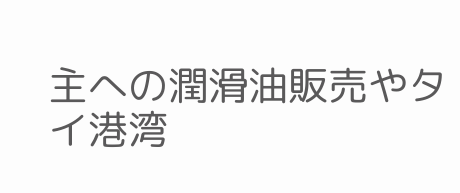主への潤滑油販売やタイ港湾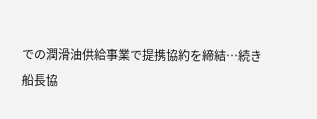での潤滑油供給事業で提携協約を締結…続き
船長協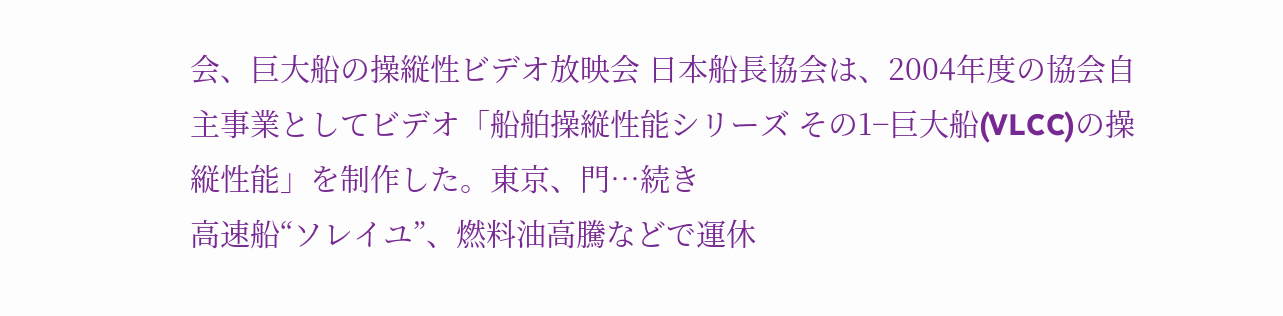会、巨大船の操縦性ビデオ放映会 日本船長協会は、2004年度の協会自主事業としてビデオ「船舶操縦性能シリーズ その1−巨大船(VLCC)の操縦性能」を制作した。東京、門…続き
高速船“ソレイユ”、燃料油高騰などで運休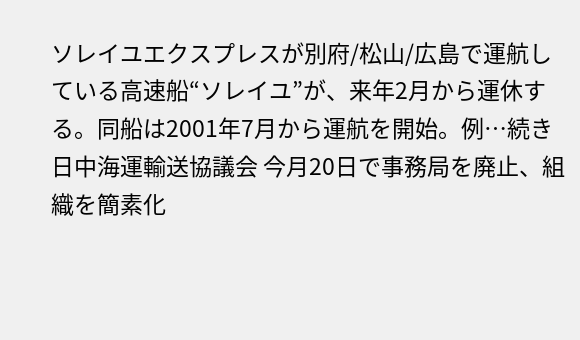ソレイユエクスプレスが別府/松山/広島で運航している高速船“ソレイユ”が、来年2月から運休する。同船は2001年7月から運航を開始。例…続き
日中海運輸送協議会 今月20日で事務局を廃止、組織を簡素化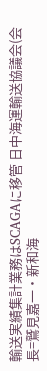輸送実績集計業務はSCAGAに移管 日中海運輸送協議会(会長=鷲見嘉一・新和海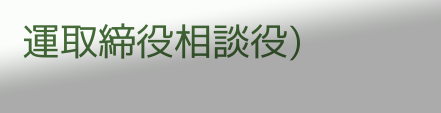運取締役相談役)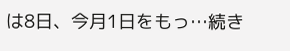は8日、今月1日をもっ…続き